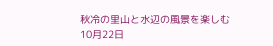秋冷の里山と水辺の風景を楽しむ
10月22日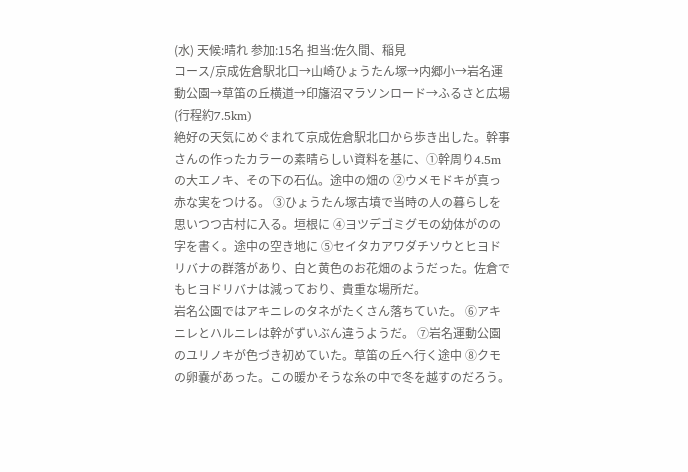(水) 天候:晴れ 参加:15名 担当:佐久間、稲見
コース/京成佐倉駅北口→山崎ひょうたん塚→内郷小→岩名運動公園→草笛の丘横道→印旛沼マラソンロード→ふるさと広場(行程約7.5km)
絶好の天気にめぐまれて京成佐倉駅北口から歩き出した。幹事さんの作ったカラーの素晴らしい資料を基に、①幹周り4.5mの大エノキ、その下の石仏。途中の畑の ②ウメモドキが真っ赤な実をつける。 ③ひょうたん塚古墳で当時の人の暮らしを思いつつ古村に入る。垣根に ④ヨツデゴミグモの幼体がのの字を書く。途中の空き地に ⑤セイタカアワダチソウとヒヨドリバナの群落があり、白と黄色のお花畑のようだった。佐倉でもヒヨドリバナは減っており、貴重な場所だ。
岩名公園ではアキニレのタネがたくさん落ちていた。 ⑥アキニレとハルニレは幹がずいぶん違うようだ。 ⑦岩名運動公園のユリノキが色づき初めていた。草笛の丘へ行く途中 ⑧クモの卵嚢があった。この暖かそうな糸の中で冬を越すのだろう。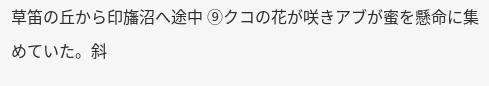草笛の丘から印旛沼へ途中 ⑨クコの花が咲きアブが蜜を懸命に集めていた。斜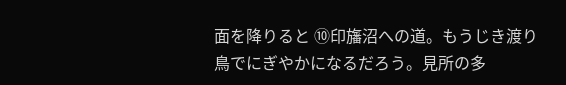面を降りると ⑩印旛沼への道。もうじき渡り鳥でにぎやかになるだろう。見所の多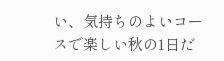い、気持ちのよいコースで楽しい秋の1日だ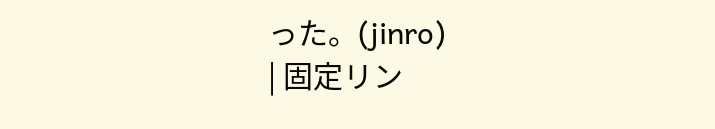った。(jinro)
| 固定リン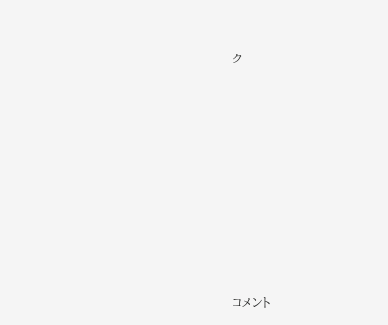ク











コメント